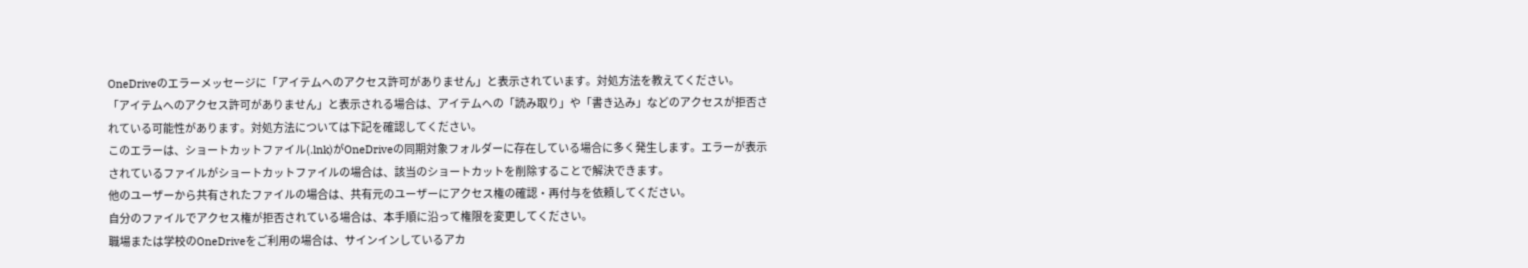OneDriveのエラーメッセージに「アイテムへのアクセス許可がありません」と表示されています。対処方法を教えてください。
「アイテムへのアクセス許可がありません」と表示される場合は、アイテムへの「読み取り」や「書き込み」などのアクセスが拒否されている可能性があります。対処方法については下記を確認してください。
このエラーは、ショートカットファイル(.lnk)がOneDriveの同期対象フォルダーに存在している場合に多く発生します。エラーが表示されているファイルがショートカットファイルの場合は、該当のショートカットを削除することで解決できます。
他のユーザーから共有されたファイルの場合は、共有元のユーザーにアクセス権の確認・再付与を依頼してください。
自分のファイルでアクセス権が拒否されている場合は、本手順に沿って権限を変更してください。
職場または学校のOneDriveをご利用の場合は、サインインしているアカ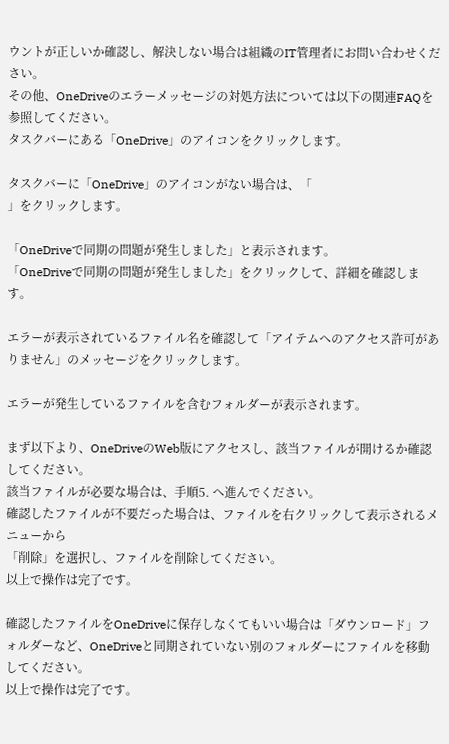ウントが正しいか確認し、解決しない場合は組織のIT管理者にお問い合わせください。
その他、OneDriveのエラーメッセージの対処方法については以下の関連FAQを参照してください。
タスクバーにある「OneDrive」のアイコンをクリックします。

タスクバーに「OneDrive」のアイコンがない場合は、「
」をクリックします。

「OneDriveで同期の問題が発生しました」と表示されます。
「OneDriveで同期の問題が発生しました」をクリックして、詳細を確認します。

エラーが表示されているファイル名を確認して「アイテムへのアクセス許可がありません」のメッセージをクリックします。

エラーが発生しているファイルを含むフォルダーが表示されます。

まず以下より、OneDriveのWeb版にアクセスし、該当ファイルが開けるか確認してください。
該当ファイルが必要な場合は、手順5. へ進んでください。
確認したファイルが不要だった場合は、ファイルを右クリックして表示されるメニューから
「削除」を選択し、ファイルを削除してください。
以上で操作は完了です。

確認したファイルをOneDriveに保存しなくてもいい場合は「ダウンロード」フォルダーなど、OneDriveと同期されていない別のフォルダーにファイルを移動してください。
以上で操作は完了です。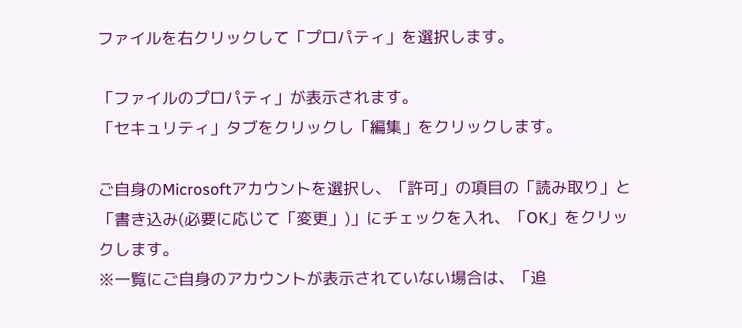ファイルを右クリックして「プロパティ」を選択します。

「ファイルのプロパティ」が表示されます。
「セキュリティ」タブをクリックし「編集」をクリックします。

ご自身のMicrosoftアカウントを選択し、「許可」の項目の「読み取り」と「書き込み(必要に応じて「変更」)」にチェックを入れ、「OK」をクリックします。
※一覧にご自身のアカウントが表示されていない場合は、「追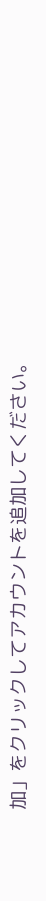加」をクリックしてアカウントを追加してください。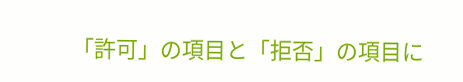「許可」の項目と「拒否」の項目に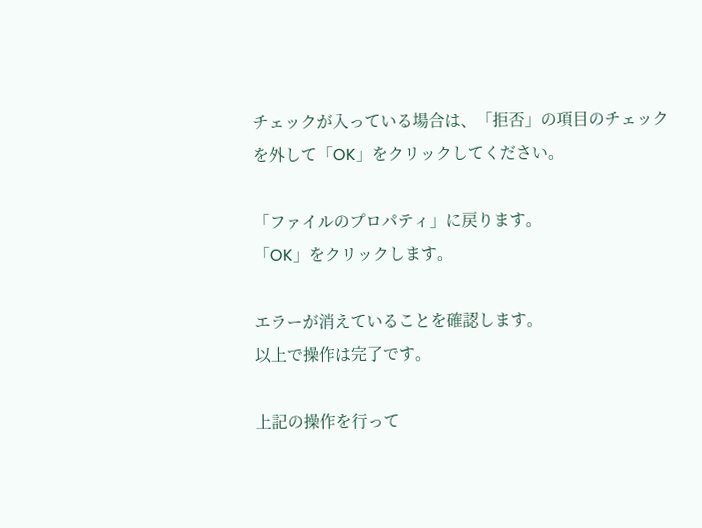チェックが入っている場合は、「拒否」の項目のチェックを外して「OK」をクリックしてください。

「ファイルのプロパティ」に戻ります。
「OK」をクリックします。

エラーが消えていることを確認します。
以上で操作は完了です。

上記の操作を行って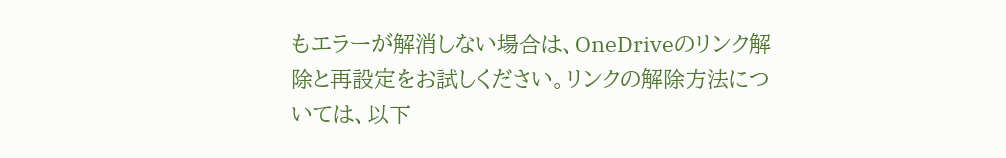もエラーが解消しない場合は、OneDriveのリンク解除と再設定をお試しください。リンクの解除方法については、以下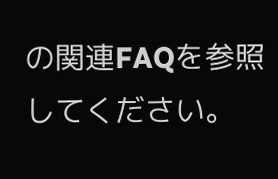の関連FAQを参照してください。